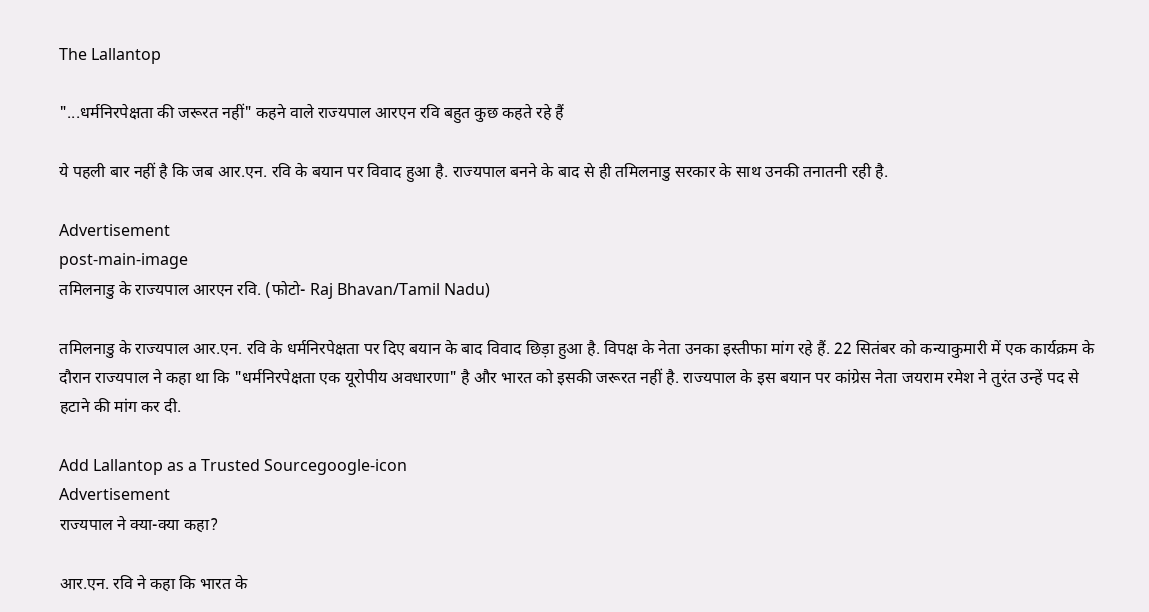The Lallantop

"...धर्मनिरपेक्षता की जरूरत नहीं" कहने वाले राज्यपाल आरएन रवि बहुत कुछ कहते रहे हैं

ये पहली बार नहीं है कि जब आर.एन. रवि के बयान पर विवाद हुआ है. राज्यपाल बनने के बाद से ही तमिलनाडु सरकार के साथ उनकी तनातनी रही है.

Advertisement
post-main-image
तमिलनाडु के राज्यपाल आरएन रवि. (फोटो- Raj Bhavan/Tamil Nadu)

तमिलनाडु के राज्यपाल आर.एन. रवि के धर्मनिरपेक्षता पर दिए बयान के बाद विवाद छिड़ा हुआ है. विपक्ष के नेता उनका इस्तीफा मांग रहे हैं. 22 सितंबर को कन्याकुमारी में एक कार्यक्रम के दौरान राज्यपाल ने कहा था कि "धर्मनिरपेक्षता एक यूरोपीय अवधारणा" है और भारत को इसकी जरूरत नहीं है. राज्यपाल के इस बयान पर कांग्रेस नेता जयराम रमेश ने तुरंत उन्हें पद से हटाने की मांग कर दी.

Add Lallantop as a Trusted Sourcegoogle-icon
Advertisement
राज्यपाल ने क्या-क्या कहा?

आर.एन. रवि ने कहा कि भारत के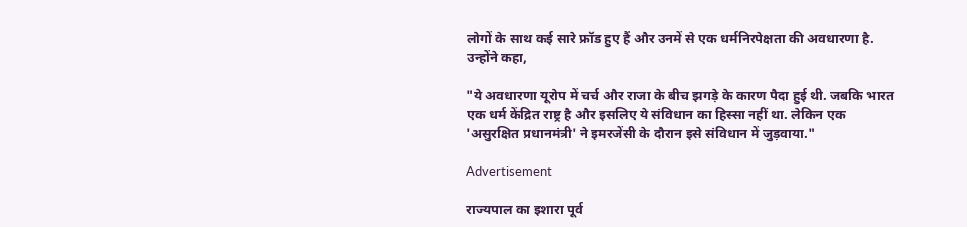लोगों के साथ कई सारे फ्रॉड हुए हैं और उनमें से एक धर्मनिरपेक्षता की अवधारणा है. उन्होंने कहा,

"ये अवधारणा यूरोप में चर्च और राजा के बीच झगड़े के कारण पैदा हुई थी. जबकि भारत एक धर्म केंद्रित राष्ट्र है और इसलिए ये संविधान का हिस्सा नहीं था. लेकिन एक 'असुरक्षित प्रधानमंत्री' ने इमरजेंसी के दौरान इसे संविधान में जुड़वाया."

Advertisement

राज्यपाल का इशारा पूर्व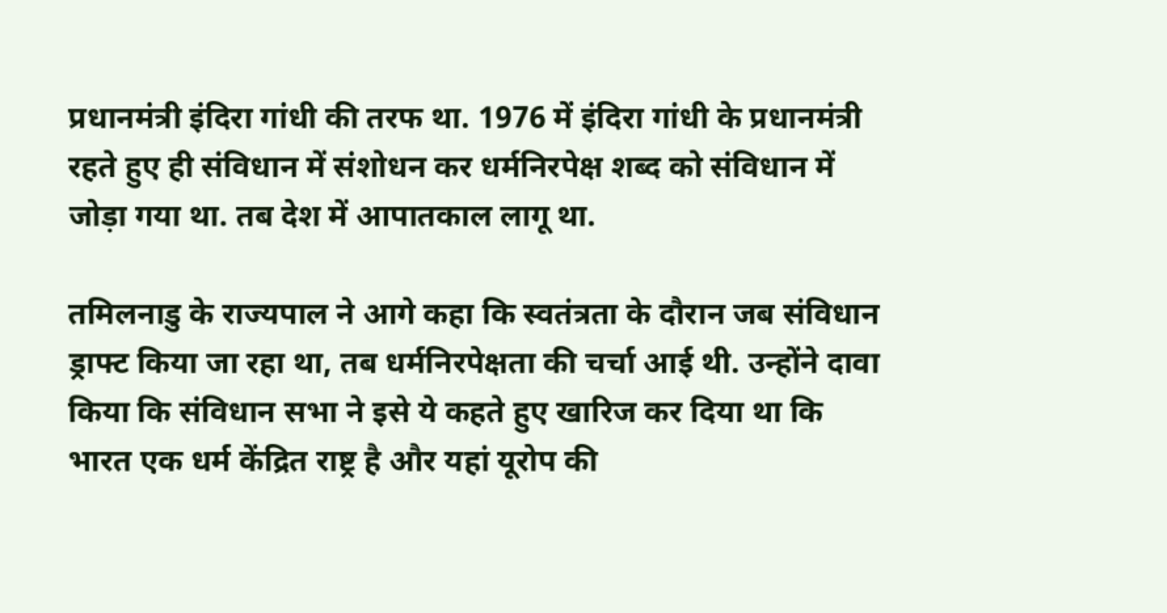प्रधानमंत्री इंदिरा गांधी की तरफ था. 1976 में इंदिरा गांधी के प्रधानमंत्री रहते हुए ही संविधान में संशोधन कर धर्मनिरपेक्ष शब्द को संविधान में जोड़ा गया था. तब देश में आपातकाल लागू था.

तमिलनाडु के राज्यपाल ने आगे कहा कि स्वतंत्रता के दौरान जब संविधान ड्राफ्ट किया जा रहा था, तब धर्मनिरपेक्षता की चर्चा आई थी. उन्होंने दावा किया कि संविधान सभा ने इसे ये कहते हुए खारिज कर दिया था कि भारत एक धर्म केंद्रित राष्ट्र है और यहां यूरोप की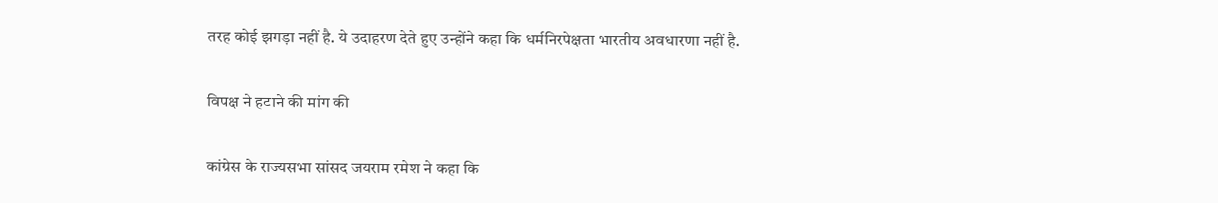तरह कोई झगड़ा नहीं है. ये उदाहरण देते हुए उन्होंने कहा कि धर्मनिरपेक्षता भारतीय अवधारणा नहीं है.

विपक्ष ने हटाने की मांग की

कांग्रेस के राज्यसभा सांसद जयराम रमेश ने कहा कि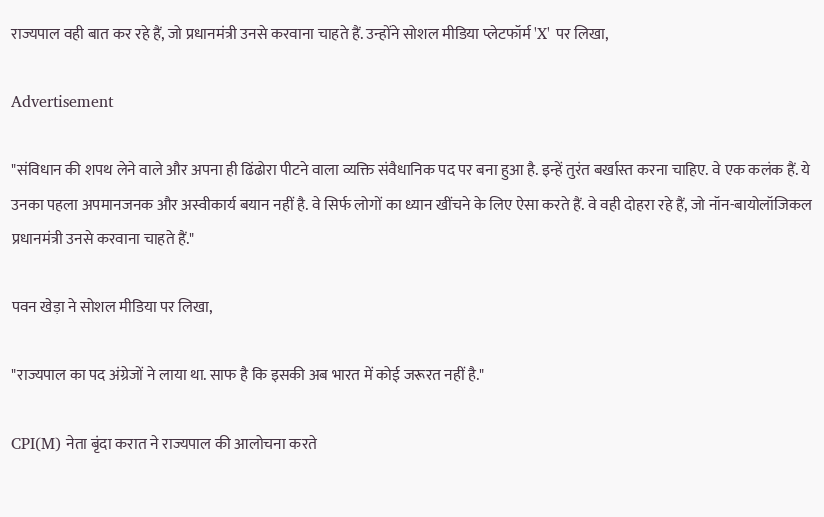राज्यपाल वही बात कर रहे हैं, जो प्रधानमंत्री उनसे करवाना चाहते हैं. उन्होंने सोशल मीडिया प्लेटफॉर्म 'X' पर लिखा,

Advertisement

"संविधान की शपथ लेने वाले और अपना ही ढिंढोरा पीटने वाला व्यक्ति संवैधानिक पद पर बना हुआ है. इन्हें तुरंत बर्खास्त करना चाहिए. वे एक कलंक हैं. ये उनका पहला अपमानजनक और अस्वीकार्य बयान नहीं है. वे सिर्फ लोगों का ध्यान खींचने के लिए ऐसा करते हैं. वे वही दोहरा रहे हैं, जो नॉन-बायोलॉजिकल प्रधानमंत्री उनसे करवाना चाहते हैं."

पवन खेड़ा ने सोशल मीडिया पर लिखा,

"राज्यपाल का पद अंग्रेजों ने लाया था. साफ है कि इसकी अब भारत में कोई जरूरत नहीं है."

CPI(M) नेता बृंदा करात ने राज्यपाल की आलोचना करते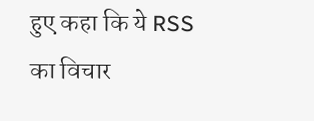हुए कहा कि ये RSS का विचार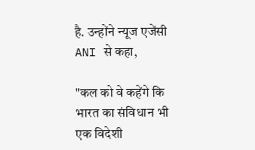है. उन्होंने न्यूज एजेंसी ANI से कहा,

"कल को वे कहेंगे कि भारत का संविधान भी एक विदेशी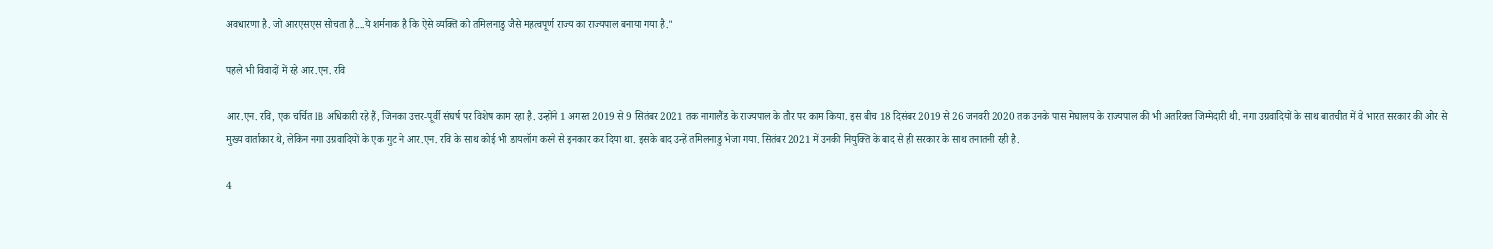अवधारणा है. जो आरएसएस सोचता है....ये शर्मनाक है कि ऐसे व्यक्ति को तमिलनाडु जैसे महत्वपूर्ण राज्य का राज्यपाल बनाया गया है."

पहले भी विवादों में रहे आर.एन. रवि

आर.एन. रवि, एक चर्चित IB अधिकारी रहे हैं, जिनका उत्तर-पूर्वी संघर्ष पर विशेष काम रहा है. उन्होंने 1 अगस्त 2019 से 9 सितंबर 2021 तक नागालैंड के राज्यपाल के तौर पर काम किया. इस बीच 18 दिसंबर 2019 से 26 जनवरी 2020 तक उनके पास मेघालय के राज्यपाल की भी अतरिक्त जिम्मेदारी थी. नगा उग्रवादियों के साथ बातचीत में वे भारत सरकार की ओर से मुख्य वार्ताकार थे, लेकिन नगा उग्रवादियों के एक गुट ने आर.एन. रवि के साथ कोई भी डायलॉग करने से इनकार कर दिया था. इसके बाद उन्हें तमिलनाडु भेजा गया. सितंबर 2021 में उनकी नियुक्ति के बाद से ही सरकार के साथ तनातनी रही है.

4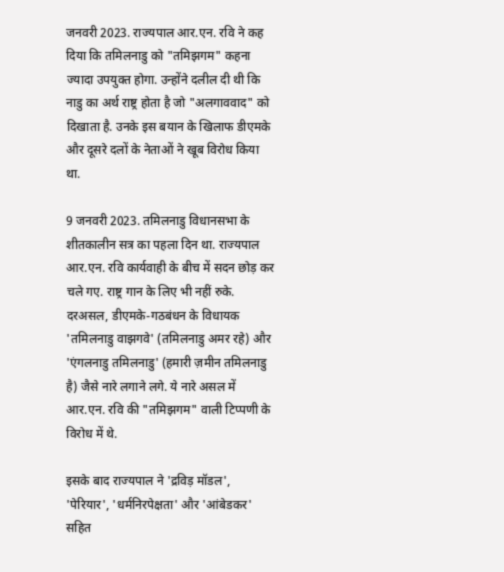जनवरी 2023. राज्यपाल आर.एन. रवि ने कह दिया कि तमिलनाडु को "तमिझगम" कहना ज्यादा उपयुक्त होगा. उन्होंने दलील दी थी कि नाडु का अर्थ राष्ट्र होता है जो "अलगाववाद" को दिखाता है. उनके इस बयान के खिलाफ डीएमके और दूसरे दलों के नेताओं ने खूब विरोध किया था.

9 जनवरी 2023. तमिलनाडु विधानसभा के शीतकालीन सत्र का पहला दिन था. राज्यपाल आर.एन. रवि कार्यवाही के बीच में सदन छोड़ कर चले गए. राष्ट्र गान के लिए भी नहीं रुके. दरअसल, डीएमके-गठबंधन के विधायक 'तमिलनाडु वाझगवे' (तमिलनाडु अमर रहे) और 'एंगलनाडु तमिलनाडु' (हमारी ज़मीन तमिलनाडु है) जैसे नारे लगाने लगे. ये नारे असल में आर.एन. रवि की "तमिझगम" वाली टिप्पणी के विरोध में थे.

इसके बाद राज्यपाल ने 'द्रविड़ मॉडल', 'पेरियार', 'धर्मनिरपेक्षता' और 'आंबेडकर' सहित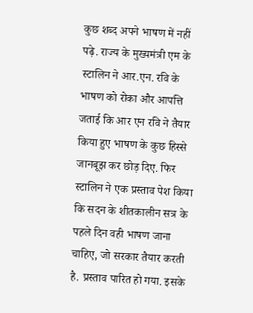कुछ शब्द अपने भाषण में नहीं पढ़े. राज्य के मुख्यमंत्री एम के स्टालिन ने आर.एन. रवि के भाषण को रोका और आपत्ति जताई कि आर एन रवि ने तैयार किया हुए भाषण के कुछ हिस्से जानबूझ कर छोड़ दिए. फिर स्टालिन ने एक प्रस्ताव पेश किया कि सदन के शीतकालीन सत्र के पहले दिन वही भाषण जाना चाहिए, जो सरकार तैयार करती है. प्रस्ताव पारित हो गया. इसके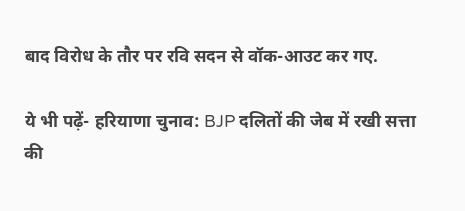बाद विरोध के तौर पर रवि सदन से वॉक-आउट कर गए.

ये भी पढ़ें- हरियाणा चुनाव: BJP दलितों की जेब में रखी सत्ता की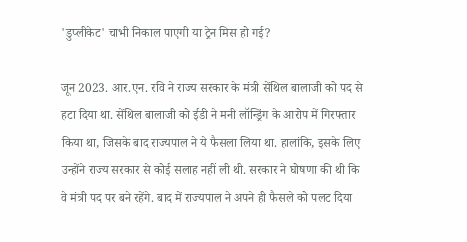'डुप्लीकेट' चाभी निकाल पाएगी या ट्रेन मिस हो गई?

जून 2023. आर.एन. रवि ने राज्य सरकार के मंत्री सेंथिल बालाजी को पद से हटा दिया था. सेंथिल बालाजी को ईडी ने मनी लॉन्ड्रिंग के आरोप में गिरफ्तार किया था, जिसके बाद राज्यपाल ने ये फैसला लिया था. हालांकि, इसके लिए उन्होंने राज्य सरकार से कोई सलाह नहीं ली थी. सरकार ने घोषणा की थी कि वे मंत्री पद पर बने रहेंगे. बाद में राज्यपाल ने अपने ही फैसले को पलट दिया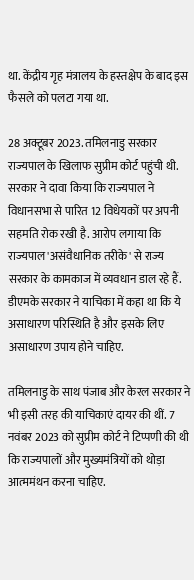था. केंद्रीय गृह मंत्रालय के हस्तक्षेप के बाद इस फैसले को पलटा गया था.

28 अक्टूबर 2023. तमिलनाडु सरकार राज्यपाल के खिलाफ सुप्रीम कोर्ट पहुंची थी. सरकार ने दावा किया कि राज्यपाल ने विधानसभा से पारित 12 विधेयकों पर अपनी सहमति रोक रखी है. आरोप लगाया कि राज्यपाल 'असंवैधानिक तरीके' से राज्य सरकार के कामकाज में व्यवधान डाल रहे हैं. डीएमके सरकार ने याचिका में कहा था कि ये असाधारण परिस्थिति है और इसके लिए असाधारण उपाय होने चाहिए.

तमिलनाडु के साथ पंजाब और केरल सरकार ने भी इसी तरह की याचिकाएं दायर की थीं. 7 नवंबर 2023 को सुप्रीम कोर्ट ने टिप्पणी की थी कि राज्यपालों और मुख्यमंत्रियों को थोड़ा आत्ममंथन करना चाहिए.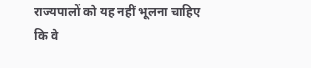राज्यपालों को यह नहीं भूलना चाहिए कि वे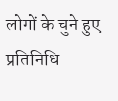लोगों के चुने हुए प्रतिनिधि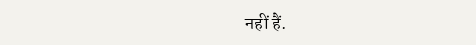नहीं हैं.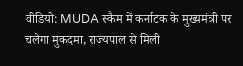वीडियो: MUDA स्कैम में कर्नाटक के मुख्यमंत्री पर चलेगा मुकदमा, राज्यपाल से मिली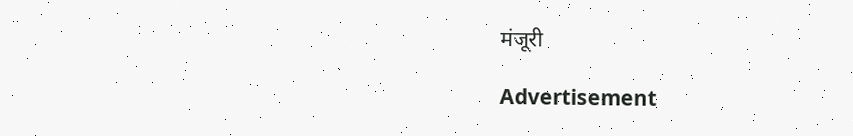मंजूरी

Advertisement